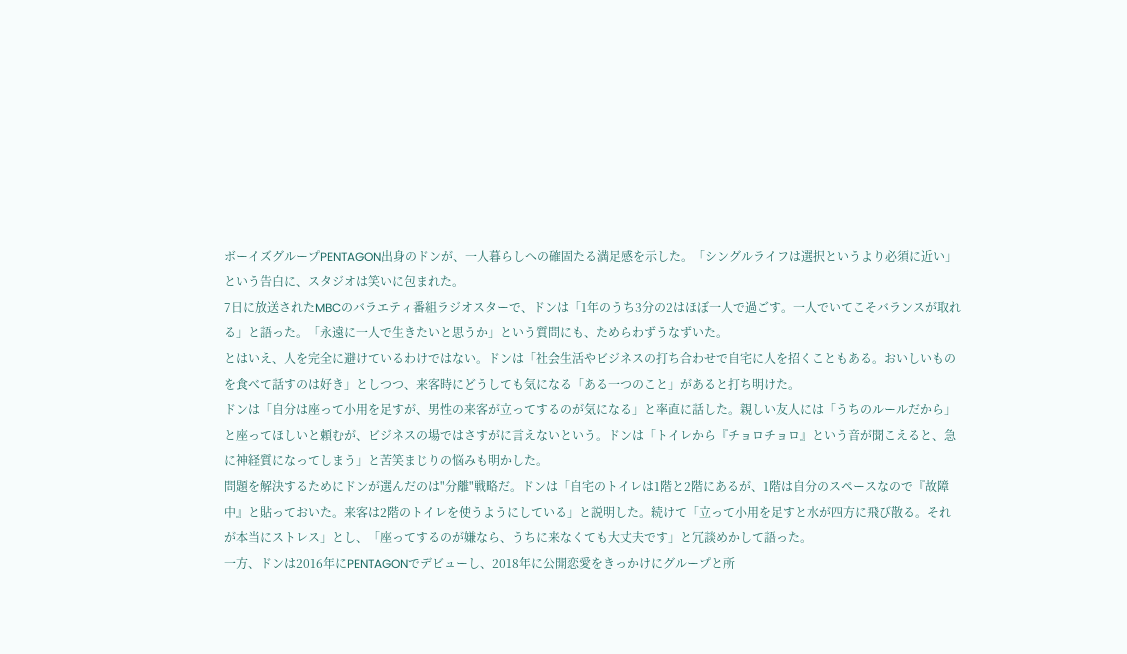ボーイズグループPENTAGON出身のドンが、一人暮らしへの確固たる満足感を示した。「シングルライフは選択というより必須に近い」という告白に、スタジオは笑いに包まれた。
7日に放送されたMBCのバラエティ番組ラジオスターで、ドンは「1年のうち3分の2はほぼ一人で過ごす。一人でいてこそバランスが取れる」と語った。「永遠に一人で生きたいと思うか」という質問にも、ためらわずうなずいた。
とはいえ、人を完全に避けているわけではない。ドンは「社会生活やビジネスの打ち合わせで自宅に人を招くこともある。おいしいものを食べて話すのは好き」としつつ、来客時にどうしても気になる「ある一つのこと」があると打ち明けた。
ドンは「自分は座って小用を足すが、男性の来客が立ってするのが気になる」と率直に話した。親しい友人には「うちのルールだから」と座ってほしいと頼むが、ビジネスの場ではさすがに言えないという。ドンは「トイレから『チョロチョロ』という音が聞こえると、急に神経質になってしまう」と苦笑まじりの悩みも明かした。
問題を解決するためにドンが選んだのは"分離"戦略だ。ドンは「自宅のトイレは1階と2階にあるが、1階は自分のスペースなので『故障中』と貼っておいた。来客は2階のトイレを使うようにしている」と説明した。続けて「立って小用を足すと水が四方に飛び散る。それが本当にストレス」とし、「座ってするのが嫌なら、うちに来なくても大丈夫です」と冗談めかして語った。
一方、ドンは2016年にPENTAGONでデビューし、2018年に公開恋愛をきっかけにグループと所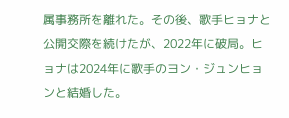属事務所を離れた。その後、歌手ヒョナと公開交際を続けたが、2022年に破局。ヒョナは2024年に歌手のヨン・ジュンヒョンと結婚した。